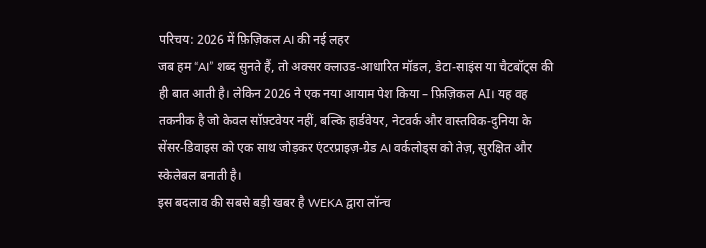परिचय: 2026 में फ़िज़िकल AI की नई लहर
जब हम “AI” शब्द सुनते हैं, तो अक्सर क्लाउड‑आधारित मॉडल, डेटा‑साइंस या चैटबॉट्स की ही बात आती है। लेकिन 2026 ने एक नया आयाम पेश किया – फ़िज़िकल AI। यह वह तकनीक है जो केवल सॉफ़्टवेयर नहीं, बल्कि हार्डवेयर, नेटवर्क और वास्तविक‑दुनिया के सेंसर‑डिवाइस को एक साथ जोड़कर एंटरप्राइज़‑ग्रेड AI वर्कलोड्स को तेज़, सुरक्षित और स्केलेबल बनाती है।
इस बदलाव की सबसे बड़ी खबर है WEKA द्वारा लॉन्च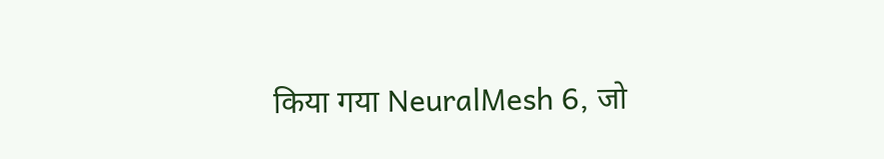किया गया NeuralMesh 6, जो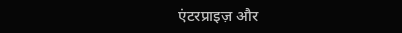एंटरप्राइज़ और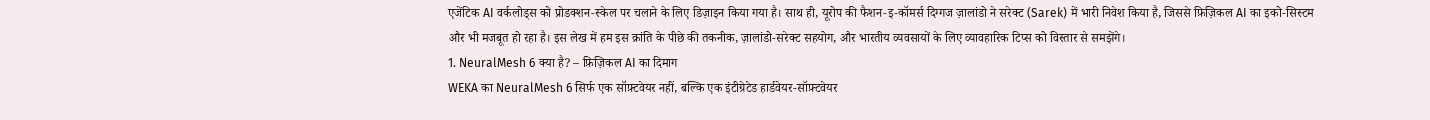एजेंटिक AI वर्कलोड्स को प्रोडक्शन‑स्केल पर चलाने के लिए डिज़ाइन किया गया है। साथ ही, यूरोप की फैशन‑इ‑कॉमर्स दिग्गज ज़ालांडो ने सरेक्ट (Sarek) में भारी निवेश किया है, जिससे फ़िज़िकल AI का इको‑सिस्टम और भी मजबूत हो रहा है। इस लेख में हम इस क्रांति के पीछे की तकनीक, ज़ालांडो‑सरेक्ट सहयोग, और भारतीय व्यवसायों के लिए व्यावहारिक टिप्स को विस्तार से समझेंगे।
1. NeuralMesh 6 क्या है? – फ़िज़िकल AI का दिमाग
WEKA का NeuralMesh 6 सिर्फ एक सॉफ़्टवेयर नहीं, बल्कि एक इंटीग्रेटेड हार्डवेयर‑सॉफ़्टवेयर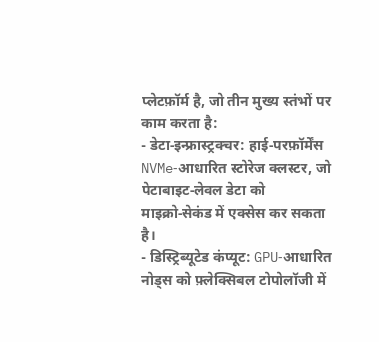प्लेटफ़ॉर्म है, जो तीन मुख्य स्तंभों पर काम करता है:
- डेटा‑इन्फ्रास्ट्रक्चर: हाई‑परफ़ॉर्मेंस NVMe‑आधारित स्टोरेज क्लस्टर, जो पेटाबाइट‑लेवल डेटा को माइक्रो‑सेकंड में एक्सेस कर सकता है।
- डिस्ट्रिब्यूटेड कंप्यूट: GPU‑आधारित नोड्स को फ़्लेक्सिबल टोपोलॉजी में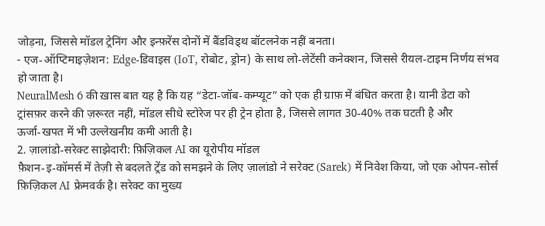जोड़ना, जिससे मॉडल ट्रेनिंग और इन्फ़रेंस दोनों में बैंडविड्थ बॉटलनेक नहीं बनता।
- एज‑ऑप्टिमाइज़ेशन: Edge‑डिवाइस (IoT, रोबोट, ड्रोन) के साथ लो‑लेटेंसी कनेक्शन, जिससे रीयल‑टाइम निर्णय संभव हो जाता है।
NeuralMesh 6 की ख़ास बात यह है कि यह “डेटा‑जॉब‑कम्प्यूट” को एक ही ग्राफ़ में बंधित करता है। यानी डेटा को ट्रांसफ़र करने की ज़रूरत नहीं, मॉडल सीधे स्टोरेज पर ही ट्रेन होता है, जिससे लागत 30‑40% तक घटती है और ऊर्जा‑खपत में भी उल्लेखनीय कमी आती है।
2. ज़ालांडो‑सरेक्ट साझेदारी: फ़िज़िकल AI का यूरोपीय मॉडल
फ़ैशन‑इ‑कॉमर्स में तेज़ी से बदलते ट्रेंड को समझने के लिए ज़ालांडो ने सरेक्ट (Sarek) में निवेश किया, जो एक ओपन‑सोर्स फ़िज़िकल AI फ्रेमवर्क है। सरेक्ट का मुख्य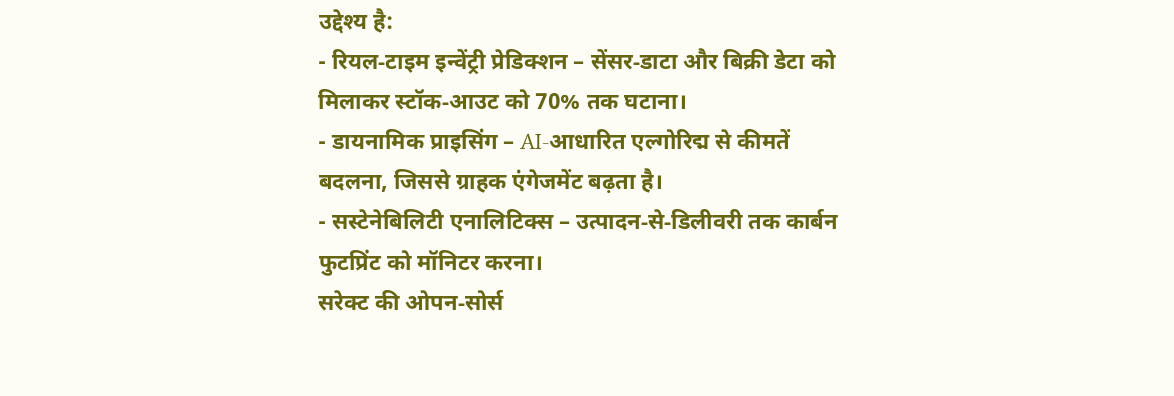उद्देश्य है:
- रियल‑टाइम इन्वेंट्री प्रेडिक्शन – सेंसर‑डाटा और बिक्री डेटा को मिलाकर स्टॉक‑आउट को 70% तक घटाना।
- डायनामिक प्राइसिंग – AI‑आधारित एल्गोरिद्म से कीमतें बदलना, जिससे ग्राहक एंगेजमेंट बढ़ता है।
- सस्टेनेबिलिटी एनालिटिक्स – उत्पादन‑से‑डिलीवरी तक कार्बन फुटप्रिंट को मॉनिटर करना।
सरेक्ट की ओपन‑सोर्स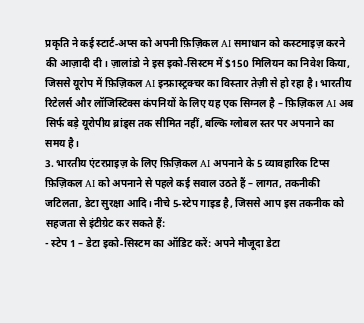प्रकृति ने कई स्टार्ट‑अप्स को अपनी फ़िज़िकल AI समाधान को कस्टमाइज़ करने की आज़ादी दी। ज़ालांडो ने इस इको‑सिस्टम में $150 मिलियन का निवेश किया, जिससे यूरोप में फ़िज़िकल AI इन्फ्रास्ट्रक्चर का विस्तार तेज़ी से हो रहा है। भारतीय रिटेलर्स और लॉजिस्टिक्स कंपनियों के लिए यह एक सिग्नल है – फ़िज़िकल AI अब सिर्फ बड़े यूरोपीय ब्रांड्स तक सीमित नहीं, बल्कि ग्लोबल स्तर पर अपनाने का समय है।
3. भारतीय एंटरप्राइज़ के लिए फ़िज़िकल AI अपनाने के 5 व्यावहारिक टिप्स
फ़िज़िकल AI को अपनाने से पहले कई सवाल उठते हैं – लागत, तकनीकी जटिलता, डेटा सुरक्षा आदि। नीचे 5‑स्टेप गाइड है, जिससे आप इस तकनीक को सहजता से इंटीग्रेट कर सकते हैं:
- स्टेप 1 – डेटा इको‑सिस्टम का ऑडिट करें: अपने मौजूदा डेटा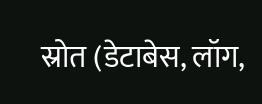स्रोत (डेटाबेस, लॉग,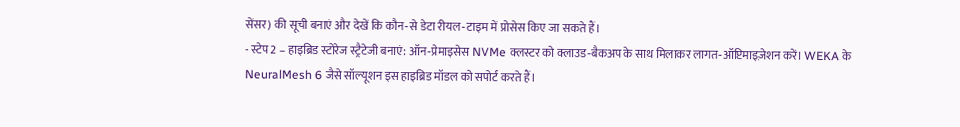सेंसर) की सूची बनाएं और देखें कि कौन‑से डेटा रीयल‑टाइम में प्रोसेस किए जा सकते हैं।
- स्टेप 2 – हाइब्रिड स्टोरेज स्ट्रैटेजी बनाएं: ऑन‑प्रेमाइसेस NVMe क्लस्टर को क्लाउड‑बैकअप के साथ मिलाकर लागत‑ऑप्टिमाइज़ेशन करें। WEKA के NeuralMesh 6 जैसे सॉल्यूशन इस हाइब्रिड मॉडल को सपोर्ट करते हैं।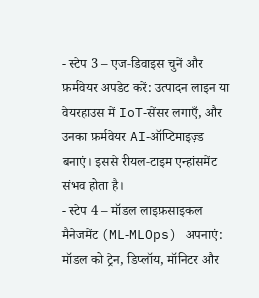- स्टेप 3 – एज‑डिवाइस चुनें और फ़र्मवेयर अपडेट करें: उत्पादन लाइन या वेयरहाउस में IoT‑सेंसर लगाएँ, और उनका फ़र्मवेयर AI‑ऑप्टिमाइज़्ड बनाएं। इससे रीयल‑टाइम एन्हांसमेंट संभव होता है।
- स्टेप 4 – मॉडल लाइफ़साइकल मैनेजमेंट (ML‑MLOps) अपनाएं: मॉडल को ट्रेन, डिप्लॉय, मॉनिटर और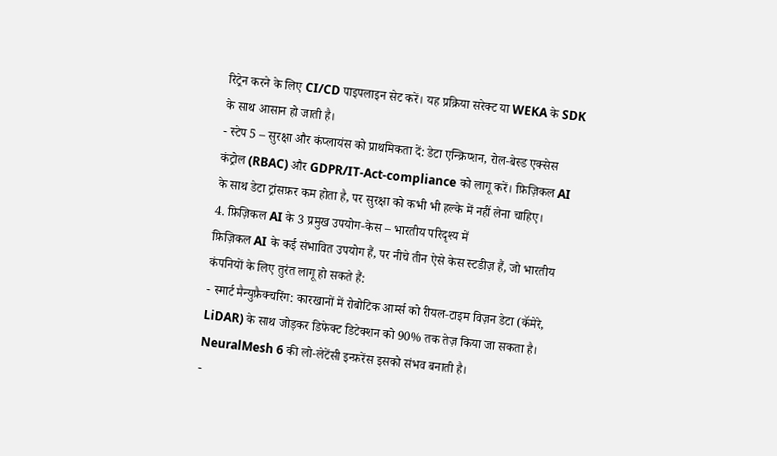रिट्रेन करने के लिए CI/CD पाइपलाइन सेट करें। यह प्रक्रिया सरेक्ट या WEKA के SDK के साथ आसान हो जाती है।
- स्टेप 5 – सुरक्षा और कंप्लायंस को प्राथमिकता दें: डेटा एन्क्रिप्शन, रोल‑बेस्ड एक्सेस कंट्रोल (RBAC) और GDPR/IT‑Act‑compliance को लागू करें। फ़िज़िकल AI के साथ डेटा ट्रांसफ़र कम होता है, पर सुरक्षा को कभी भी हल्के में नहीं लेना चाहिए।
4. फ़िज़िकल AI के 3 प्रमुख उपयोग‑केस – भारतीय परिदृश्य में
फ़िज़िकल AI के कई संभावित उपयोग हैं, पर नीचे तीन ऐसे केस स्टडीज़ हैं, जो भारतीय कंपनियों के लिए तुरंत लागू हो सकते हैं:
- स्मार्ट मैन्युफ़ैक्चरिंग: कारखानों में रोबोटिक आर्म्स को रीयल‑टाइम विज़न डेटा (कॅमेरे, LiDAR) के साथ जोड़कर डिफेक्ट डिटेक्शन को 90% तक तेज़ किया जा सकता है। NeuralMesh 6 की लो‑लेटेंसी इन्फ़रेंस इसको संभव बनाती है।
-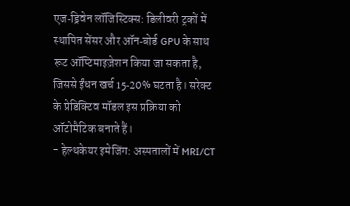एज‑ड्रिवेन लॉजिस्टिक्स: डिलीवरी ट्रकों में स्थापित सेंसर और ऑन‑बोर्ड GPU के साथ रूट ऑप्टिमाइज़ेशन किया जा सकता है, जिससे ईंधन खर्च 15‑20% घटता है। सरेक्ट के प्रेडिक्टिव मॉडल इस प्रक्रिया को ऑटोमैटिक बनाते हैं।
- हेल्थकेयर इमेजिंग: अस्पतालों में MRI/CT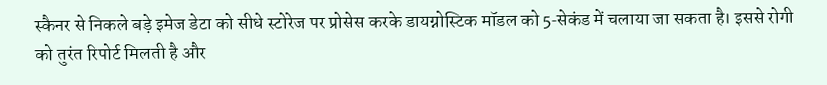स्कैनर से निकले बड़े इमेज डेटा को सीधे स्टोरेज पर प्रोसेस करके डायग्नोस्टिक मॉडल को 5‑सेकंड में चलाया जा सकता है। इससे रोगी को तुरंत रिपोर्ट मिलती है और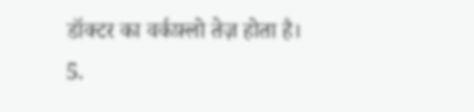डॉक्टर का वर्कफ़्लो तेज़ होता है।
5.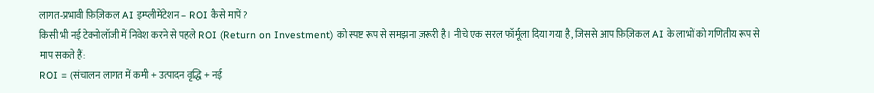लागत‑प्रभावी फ़िज़िकल AI इम्प्लीमेंटेशन – ROI कैसे मापें?
किसी भी नई टेक्नोलॉजी में निवेश करने से पहले ROI (Return on Investment) को स्पष्ट रूप से समझना ज़रूरी है। नीचे एक सरल फॉर्मूला दिया गया है, जिससे आप फ़िज़िकल AI के लाभों को गणितीय रूप से माप सकते हैं:
ROI = (संचालन लागत में कमी + उत्पादन वृद्धि + नई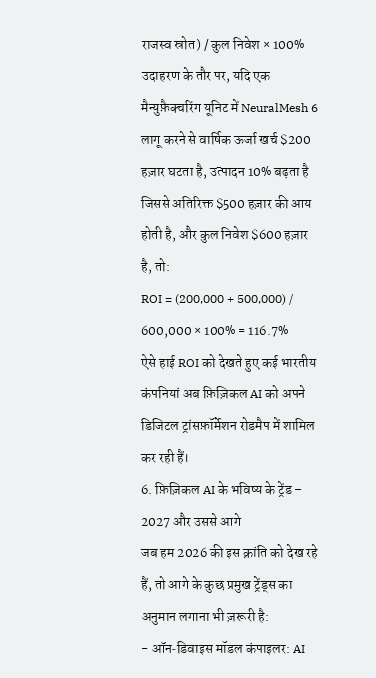राजस्व स्रोत) / कुल निवेश × 100%
उदाहरण के तौर पर, यदि एक मैन्युफ़ैक्चरिंग यूनिट में NeuralMesh 6 लागू करने से वार्षिक ऊर्जा खर्च $200 हज़ार घटता है, उत्पादन 10% बढ़ता है जिससे अतिरिक्त $500 हज़ार की आय होती है, और कुल निवेश $600 हज़ार है, तो:
ROI = (200,000 + 500,000) / 600,000 × 100% = 116.7%
ऐसे हाई ROI को देखते हुए कई भारतीय कंपनियां अब फ़िज़िकल AI को अपने डिजिटल ट्रांसफ़ॉर्मेशन रोडमैप में शामिल कर रही हैं।
6. फ़िज़िकल AI के भविष्य के ट्रेंड – 2027 और उससे आगे
जब हम 2026 की इस क्रांति को देख रहे हैं, तो आगे के कुछ प्रमुख ट्रेंड्स का अनुमान लगाना भी ज़रूरी है:
- ऑन‑डिवाइस मॉडल कंपाइलर: AI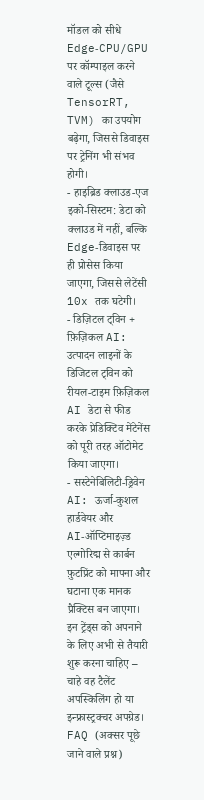मॉडल को सीधे Edge‑CPU/GPU पर कॉम्पाइल करने वाले टूल्स (जैसे TensorRT, TVM) का उपयोग बढ़ेगा, जिससे डिवाइस पर ट्रेनिंग भी संभव होगी।
- हाइब्रिड क्लाउड‑एज इको‑सिस्टम: डेटा को क्लाउड में नहीं, बल्कि Edge‑डिवाइस पर ही प्रोसेस किया जाएगा, जिससे लेटेंसी 10x तक घटेगी।
- डिज़िटल ट्विन + फ़िज़िकल AI: उत्पादन लाइनों के डिजिटल ट्विन को रीयल‑टाइम फ़िज़िकल AI डेटा से फीड करके प्रेडिक्टिव मेंटेनेंस को पूरी तरह ऑटोमेट किया जाएगा।
- सस्टेनेबिलिटी‑ड्रिवेन AI: ऊर्जा‑कुशल हार्डवेयर और AI‑ऑप्टिमाइज़्ड एल्गोरिद्म से कार्बन फ़ुटप्रिंट को मापना और घटाना एक मानक प्रैक्टिस बन जाएगा।
इन ट्रेंड्स को अपनाने के लिए अभी से तैयारी शुरू करना चाहिए – चाहे वह टैलेंट अपस्किलिंग हो या इन्फ्रास्ट्रक्चर अपग्रेड।
FAQ (अक्सर पूछे जाने वाले प्रश्न)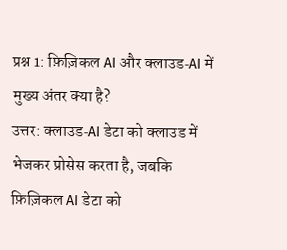प्रश्न 1: फ़िज़िकल AI और क्लाउड‑AI में मुख्य अंतर क्या है?
उत्तर: क्लाउड‑AI डेटा को क्लाउड में भेजकर प्रोसेस करता है, जबकि फ़िज़िकल AI डेटा को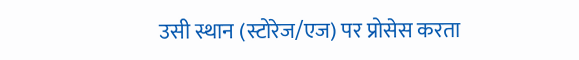उसी स्थान (स्टोरेज/एज) पर प्रोसेस करता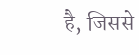है, जिससे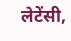लेटेंसी,